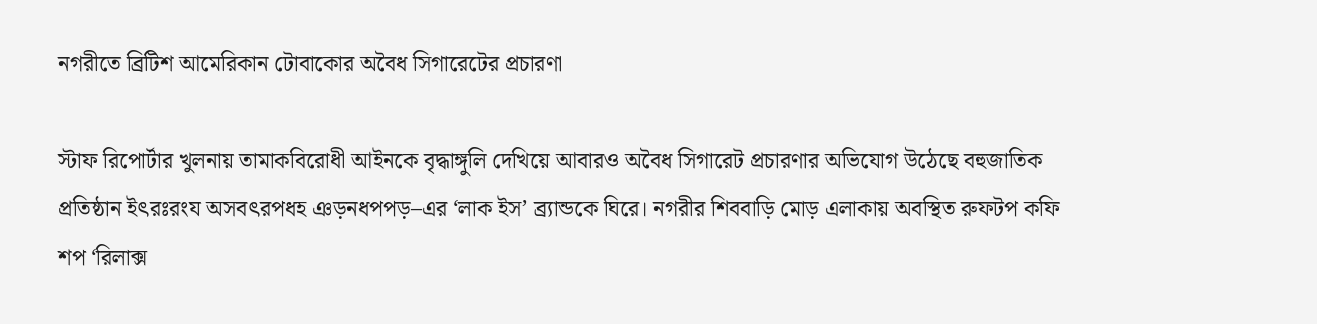নগরীতে ব্রিটিশ আমেরিকান টোবাকোর অবৈধ সিগারেটের প্রচারণা

স্টাফ রিপোর্টার খুলনায় তামাকবিরোধী আইনকে বৃদ্ধাঙ্গুলি দেখিয়ে আবারও অবৈধ সিগারেট প্রচারণার অভিযোগ উঠেছে বহুজাতিক প্রতিষ্ঠান ইৎরঃরংয অসবৎরপধহ ঞড়নধপপড়–এর ‘লাক ইস’ ব্র্যান্ডকে ঘিরে। নগরীর শিববাড়ি মোড় এলাকায় অবস্থিত রুফটপ কফি শপ ‘রিলাক্স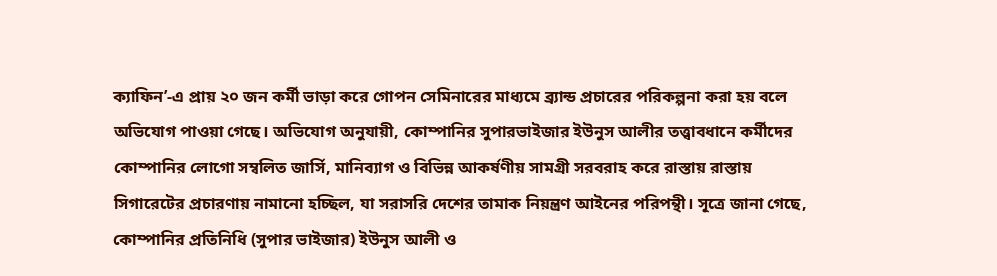ক্যাফিন’-এ প্রায় ২০ জন কর্মী ভাড়া করে গোপন সেমিনারের মাধ্যমে ব্র্যান্ড প্রচারের পরিকল্পনা করা হয় বলে অভিযোগ পাওয়া গেছে। অভিযোগ অনুযায়ী, কোম্পানির সুপারভাইজার ইউনুস আলীর তত্ত্বাবধানে কর্মীদের কোম্পানির লোগো সম্বলিত জার্সি, মানিব্যাগ ও বিভিন্ন আকর্ষণীয় সামগ্রী সরবরাহ করে রাস্তায় রাস্তায় সিগারেটের প্রচারণায় নামানো হচ্ছিল, যা সরাসরি দেশের তামাক নিয়ন্ত্রণ আইনের পরিপন্থী। সূত্রে জানা গেছে, কোম্পানির প্রতিনিধি (সুপার ভাইজার) ইউনুস আলী ও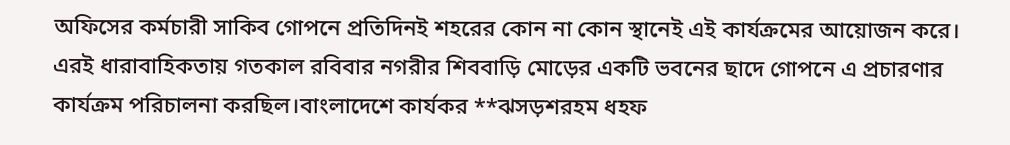অফিসের কর্মচারী সাকিব গোপনে প্রতিদিনই শহরের কোন না কোন স্থানেই এই কার্যক্রমের আয়োজন করে। এরই ধারাবাহিকতায় গতকাল রবিবার নগরীর শিববাড়ি মোড়ের একটি ভবনের ছাদে গোপনে এ প্রচারণার কার্যক্রম পরিচালনা করছিল।বাংলাদেশে কার্যকর **ঝসড়শরহম ধহফ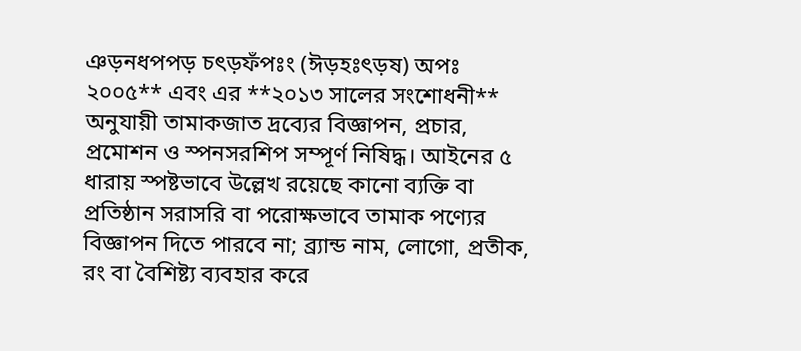ঞড়নধপপড় চৎড়ফঁপঃং (ঈড়হঃৎড়ষ) অপঃ ২০০৫** এবং এর **২০১৩ সালের সংশোধনী** অনুযায়ী তামাকজাত দ্রব্যের বিজ্ঞাপন, প্রচার, প্রমোশন ও স্পনসরশিপ সম্পূর্ণ নিষিদ্ধ। আইনের ৫ ধারায় স্পষ্টভাবে উল্লেখ রয়েছে কানো ব্যক্তি বা প্রতিষ্ঠান সরাসরি বা পরোক্ষভাবে তামাক পণ্যের বিজ্ঞাপন দিতে পারবে না; ব্র্যান্ড নাম, লোগো, প্রতীক, রং বা বৈশিষ্ট্য ব্যবহার করে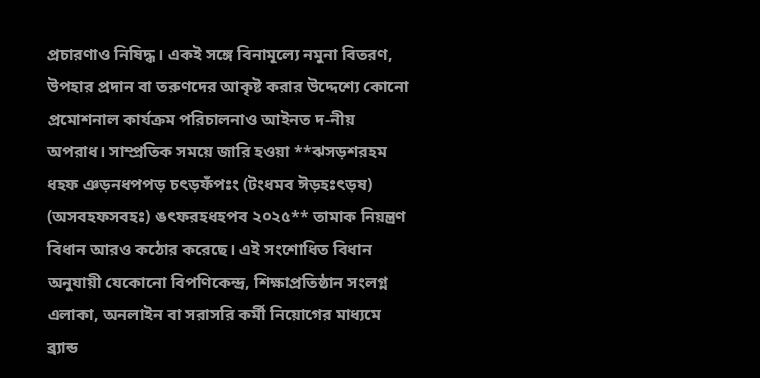প্রচারণাও নিষিদ্ধ। একই সঙ্গে বিনামূল্যে নমুনা বিতরণ, উপহার প্রদান বা তরুণদের আকৃষ্ট করার উদ্দেশ্যে কোনো প্রমোশনাল কার্যক্রম পরিচালনাও আইনত দ-নীয় অপরাধ। সাম্প্রতিক সময়ে জারি হওয়া **ঝসড়শরহম ধহফ ঞড়নধপপড় চৎড়ফঁপঃং (টংধমব ঈড়হঃৎড়ষ) (অসবহফসবহঃ) ঙৎফরহধহপব ২০২৫** তামাক নিয়ন্ত্রণ বিধান আরও কঠোর করেছে। এই সংশোধিত বিধান অনুযায়ী যেকোনো বিপণিকেন্দ্র, শিক্ষাপ্রতিষ্ঠান সংলগ্ন এলাকা, অনলাইন বা সরাসরি কর্মী নিয়োগের মাধ্যমে ব্র্যান্ড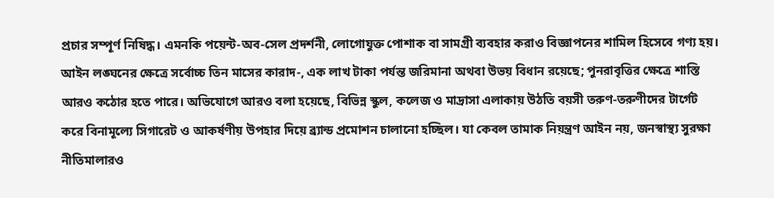প্রচার সম্পূর্ণ নিষিদ্ধ। এমনকি পয়েন্ট-অব-সেল প্রদর্শনী, লোগোযুক্ত পোশাক বা সামগ্রী ব্যবহার করাও বিজ্ঞাপনের শামিল হিসেবে গণ্য হয়। আইন লঙ্ঘনের ক্ষেত্রে সর্বোচ্চ তিন মাসের কারাদ-, এক লাখ টাকা পর্যন্ত জরিমানা অথবা উভয় বিধান রয়েছে; পুনরাবৃত্তির ক্ষেত্রে শাস্তি আরও কঠোর হতে পারে। অভিযোগে আরও বলা হয়েছে, বিভিন্ন স্কুল, কলেজ ও মাদ্রাসা এলাকায় উঠতি বয়সী তরুণ-তরুণীদের টার্গেট করে বিনামূল্যে সিগারেট ও আকর্ষণীয় উপহার দিয়ে ব্র্যান্ড প্রমোশন চালানো হচ্ছিল। যা কেবল তামাক নিয়ন্ত্রণ আইন নয়, জনস্বাস্থ্য সুরক্ষা নীতিমালারও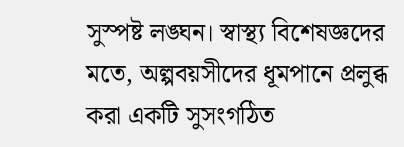সুস্পষ্ট লঙ্ঘন। স্বাস্থ্য বিশেষজ্ঞদের মতে, অল্পবয়সীদের ধূমপানে প্রলুব্ধ করা একটি সুসংগঠিত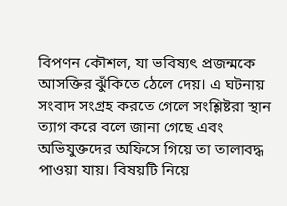বিপণন কৌশল, যা ভবিষ্যৎ প্রজন্মকে আসক্তির ঝুঁকিতে ঠেলে দেয়। এ ঘটনায় সংবাদ সংগ্রহ করতে গেলে সংশ্লিষ্টরা স্থান ত্যাগ করে বলে জানা গেছে এবং অভিযুক্তদের অফিসে গিয়ে তা তালাবদ্ধ পাওয়া যায়। বিষয়টি নিয়ে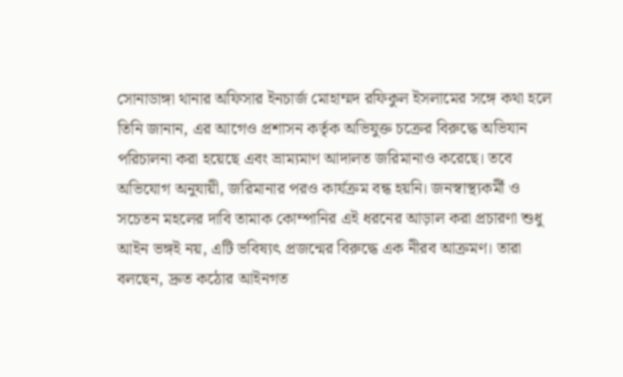সোনাডাঙ্গা থানার অফিসার ইনচার্জ মোহাম্মদ রফিকুল ইসলামের সঙ্গে কথা হলে তিনি জানান, এর আগেও প্রশাসন কর্তৃক অভিযুক্ত চক্রের বিরুদ্ধে অভিযান পরিচালনা করা হয়েছে এবং ভ্রাম্যমাণ আদালত জরিমানাও করেছে। তবে অভিযোগ অনুযায়ী, জরিমানার পরও কার্যক্রম বন্ধ হয়নি। জনস্বাস্থ্যকর্মী ও সচেতন মহলের দাবি তামাক কোম্পানির এই ধরনের আড়াল করা প্রচারণা শুধু আইন ভঙ্গই নয়, এটি ভবিষ্যৎ প্রজন্মের বিরুদ্ধে এক নীরব আক্রমণ। তারা বলছেন, দ্রুত কঠোর আইনগত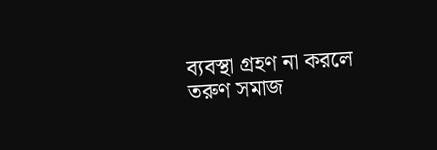ব্যবস্থা গ্রহণ না করলে তরুণ সমাজ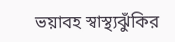ভয়াবহ স্বাস্থ্যঝুঁকির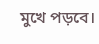মুখে পড়বে।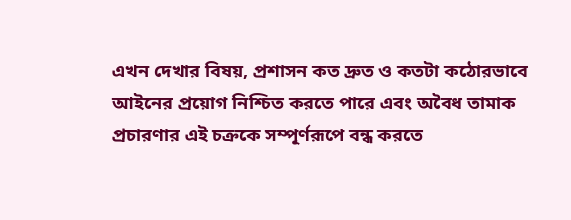এখন দেখার বিষয়, প্রশাসন কত দ্রুত ও কতটা কঠোরভাবে আইনের প্রয়োগ নিশ্চিত করতে পারে এবং অবৈধ তামাক প্রচারণার এই চক্রকে সম্পূর্ণরূপে বন্ধ করতে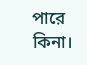পারে কিনা।